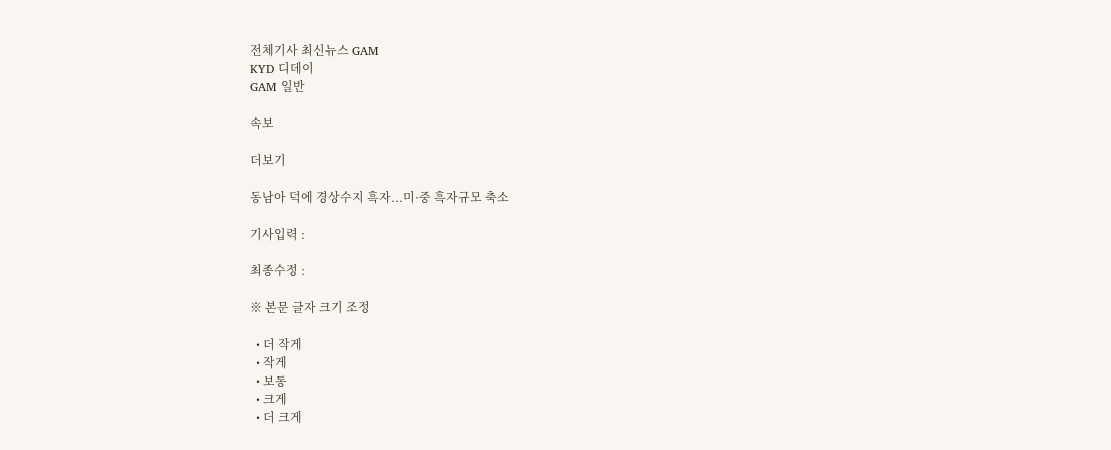전체기사 최신뉴스 GAM
KYD 디데이
GAM 일반

속보

더보기

동남아 덕에 경상수지 흑자...미·중 흑자규모 축소

기사입력 :

최종수정 :

※ 본문 글자 크기 조정

  • 더 작게
  • 작게
  • 보통
  • 크게
  • 더 크게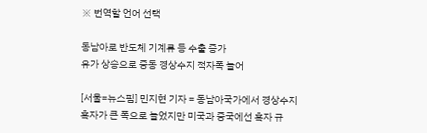※ 번역할 언어 선택

동남아로 반도체 기계류 등 수출 증가
유가 상승으로 중동 경상수지 적자폭 늘어

[서울=뉴스핌] 민지현 기자 = 동남아국가에서 경상수지 흑자가 큰 폭으로 늘었지만 미국과 중국에선 흑자 규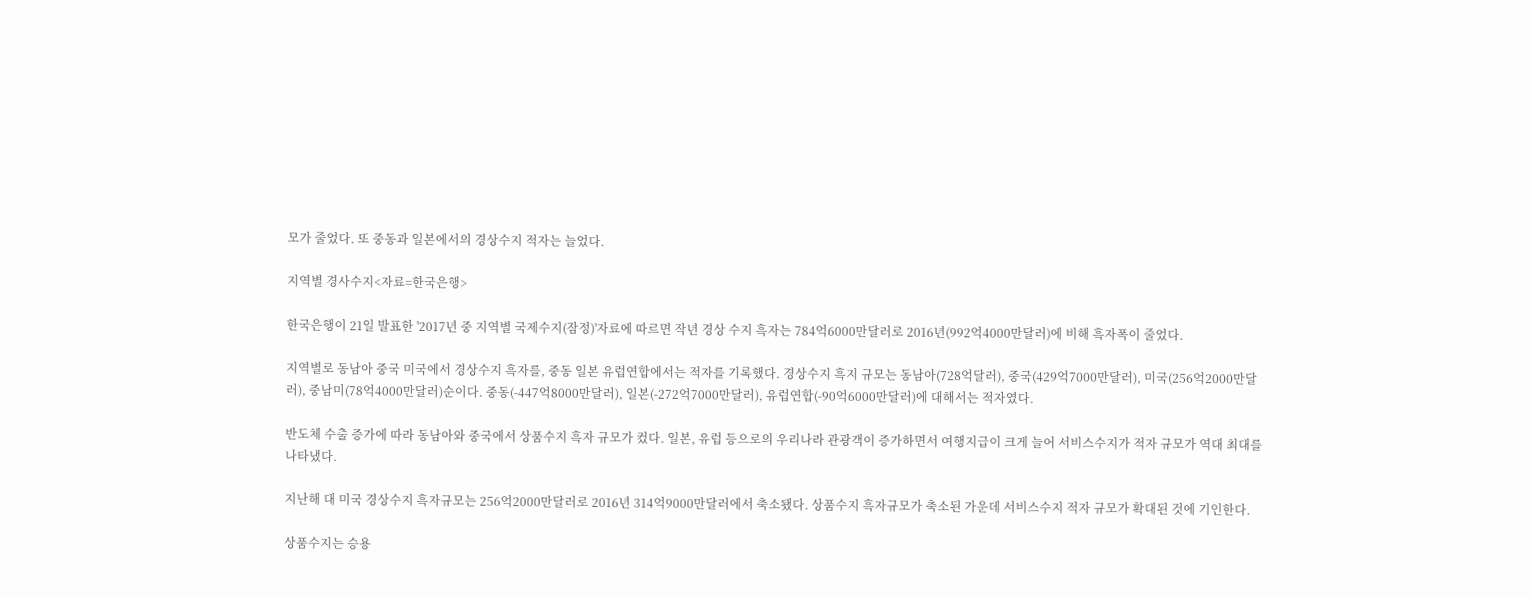모가 줄었다. 또 중동과 일본에서의 경상수지 적자는 늘었다.

지역별 경사수지<자료=한국은행>

한국은행이 21일 발표한 '2017년 중 지역별 국제수지(잠정)'자료에 따르면 작년 경상 수지 흑자는 784억6000만달러로 2016년(992억4000만달러)에 비해 흑자폭이 줄었다.

지역별로 동남아 중국 미국에서 경상수지 흑자를, 중동 일본 유럽연합에서는 적자를 기록했다. 경상수지 흑지 규모는 동남아(728억달러), 중국(429억7000만달러), 미국(256억2000만달러), 중남미(78억4000만달러)순이다. 중동(-447억8000만달러), 일본(-272억7000만달러), 유럽연합(-90억6000만달러)에 대해서는 적자였다.

반도체 수출 증가에 따라 동남아와 중국에서 상품수지 흑자 규모가 컸다. 일본, 유럽 등으로의 우리나라 관광객이 증가하면서 여행지급이 크게 늘어 서비스수지가 적자 규모가 역대 최대를 나타냈다.

지난해 대 미국 경상수지 흑자규모는 256억2000만달러로 2016년 314억9000만달러에서 축소됐다. 상품수지 흑자규모가 축소된 가운데 서비스수지 적자 규모가 확대된 것에 기인한다.

상품수지는 승용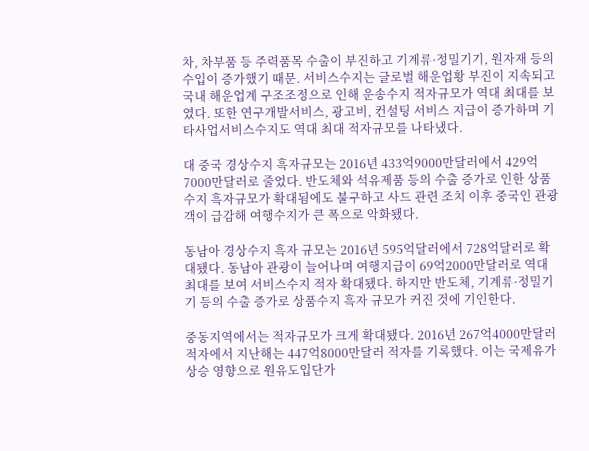차, 차부품 등 주력품목 수출이 부진하고 기계류·정밀기기, 원자재 등의 수입이 증가했기 때문. 서비스수지는 글로벌 해운업황 부진이 지속되고 국내 해운업계 구조조정으로 인해 운송수지 적자규모가 역대 최대를 보였다. 또한 연구개발서비스, 광고비, 컨설팅 서비스 지급이 증가하며 기타사업서비스수지도 역대 최대 적자규모를 나타냈다.

대 중국 경상수지 흑자규모는 2016년 433억9000만달러에서 429억7000만달러로 줄었다. 반도체와 석유제품 등의 수출 증가로 인한 상품수지 흑자규모가 확대됨에도 불구하고 사드 관련 조치 이후 중국인 관광객이 급감해 여행수지가 큰 폭으로 악화됐다.

동남아 경상수지 흑자 규모는 2016년 595억달러에서 728억달러로 확대됐다. 동남아 관광이 늘어나며 여행지급이 69억2000만달러로 역대 최대를 보여 서비스수지 적자 확대됐다. 하지만 반도체, 기계류·정밀기기 등의 수출 증가로 상품수지 흑자 규모가 커진 것에 기인한다.

중동지역에서는 적자규모가 크게 확대됐다. 2016년 267억4000만달러 적자에서 지난해는 447억8000만달러 적자를 기록했다. 이는 국제유가 상승 영향으로 원유도입단가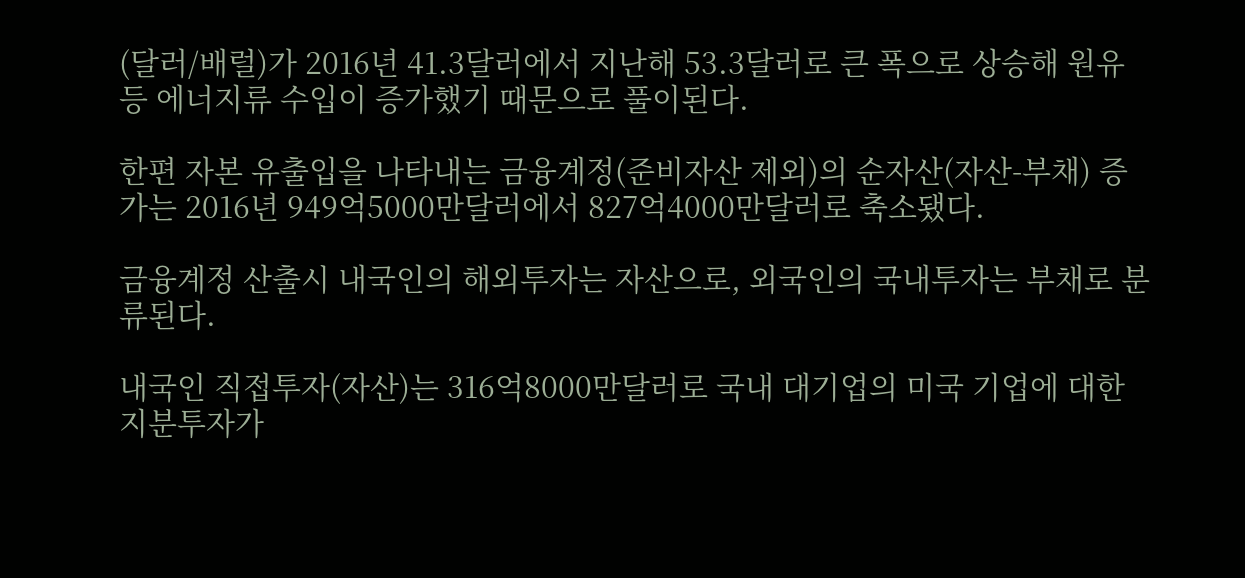(달러/배럴)가 2016년 41.3달러에서 지난해 53.3달러로 큰 폭으로 상승해 원유 등 에너지류 수입이 증가했기 때문으로 풀이된다.

한편 자본 유출입을 나타내는 금융계정(준비자산 제외)의 순자산(자산-부채) 증가는 2016년 949억5000만달러에서 827억4000만달러로 축소됐다.

금융계정 산출시 내국인의 해외투자는 자산으로, 외국인의 국내투자는 부채로 분류된다.

내국인 직접투자(자산)는 316억8000만달러로 국내 대기업의 미국 기업에 대한 지분투자가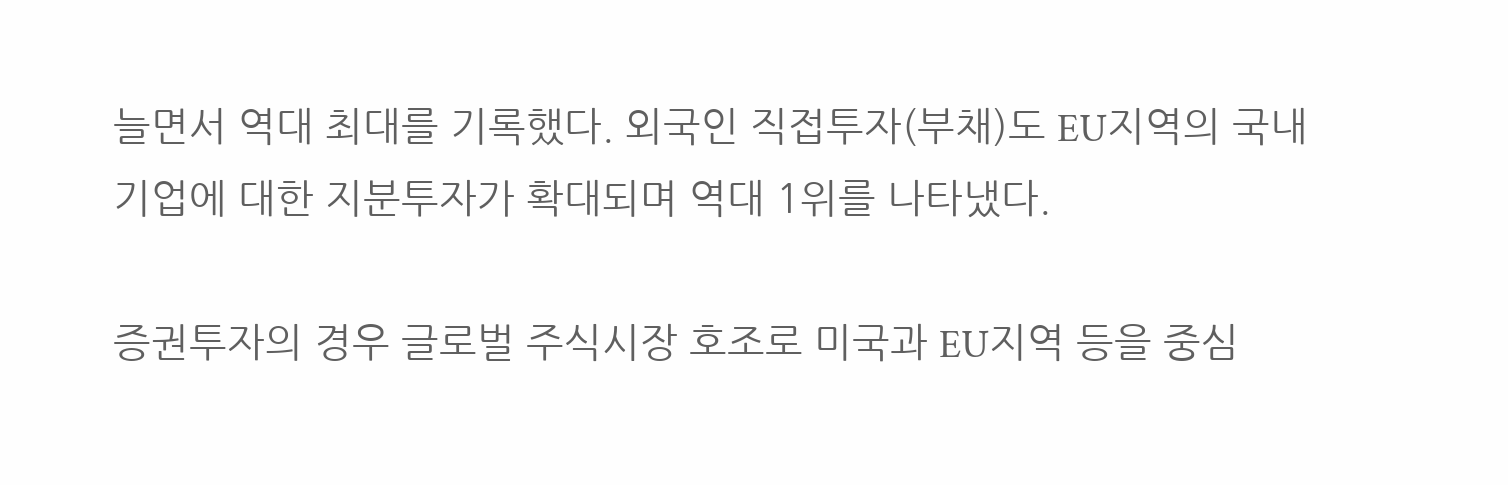늘면서 역대 최대를 기록했다. 외국인 직접투자(부채)도 EU지역의 국내 기업에 대한 지분투자가 확대되며 역대 1위를 나타냈다.

증권투자의 경우 글로벌 주식시장 호조로 미국과 EU지역 등을 중심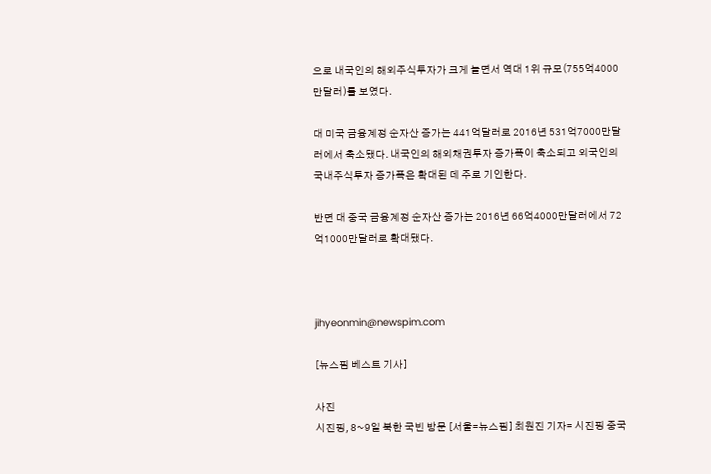으로 내국인의 해외주식투자가 크게 늘면서 역대 1위 규모(755억4000만달러)를 보였다.

대 미국 금융계정 순자산 증가는 441억달러로 2016년 531억7000만달러에서 축소됐다. 내국인의 해외채권투자 증가폭이 축소되고 외국인의 국내주식투자 증가폭은 확대된 데 주로 기인한다.

반면 대 중국 금융계정 순자산 증가는 2016년 66억4000만달러에서 72억1000만달러로 확대됐다.



jihyeonmin@newspim.com

[뉴스핌 베스트 기사]

사진
시진핑, 8~9일 북한 국빈 방문 [서울=뉴스핌] 최원진 기자= 시진핑 중국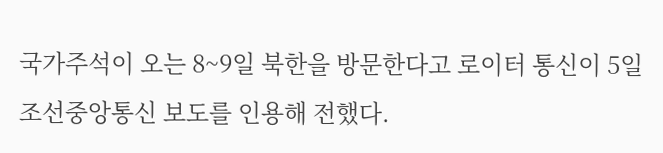국가주석이 오는 8~9일 북한을 방문한다고 로이터 통신이 5일 조선중앙통신 보도를 인용해 전했다.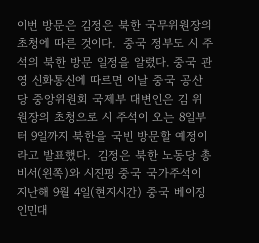이번 방문은 김정은 북한 국무위원장의 초청에 따른 것이다.  중국 정부도 시 주석의 북한 방문 일정을 알렸다. 중국 관영 신화통신에 따르면 이날 중국 공산당 중앙위원회 국제부 대변인은 김 위원장의 초청으로 시 주석이 오는 8일부터 9일까지 북한을 국빈 방문할 예정이라고 발표했다.  김정은 북한 노동당 총비서(왼쪽)와 시진핑 중국 국가주석이 지난해 9월 4일(현지시간) 중국 베이징 인민대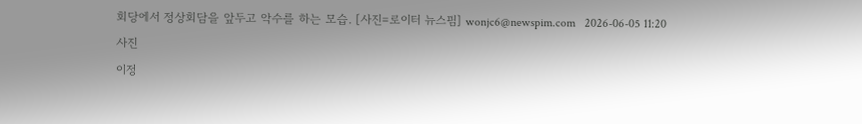회당에서 정상회담을 앞두고 악수를 하는 모습. [사진=로이터 뉴스핌] wonjc6@newspim.com   2026-06-05 11:20
사진
이정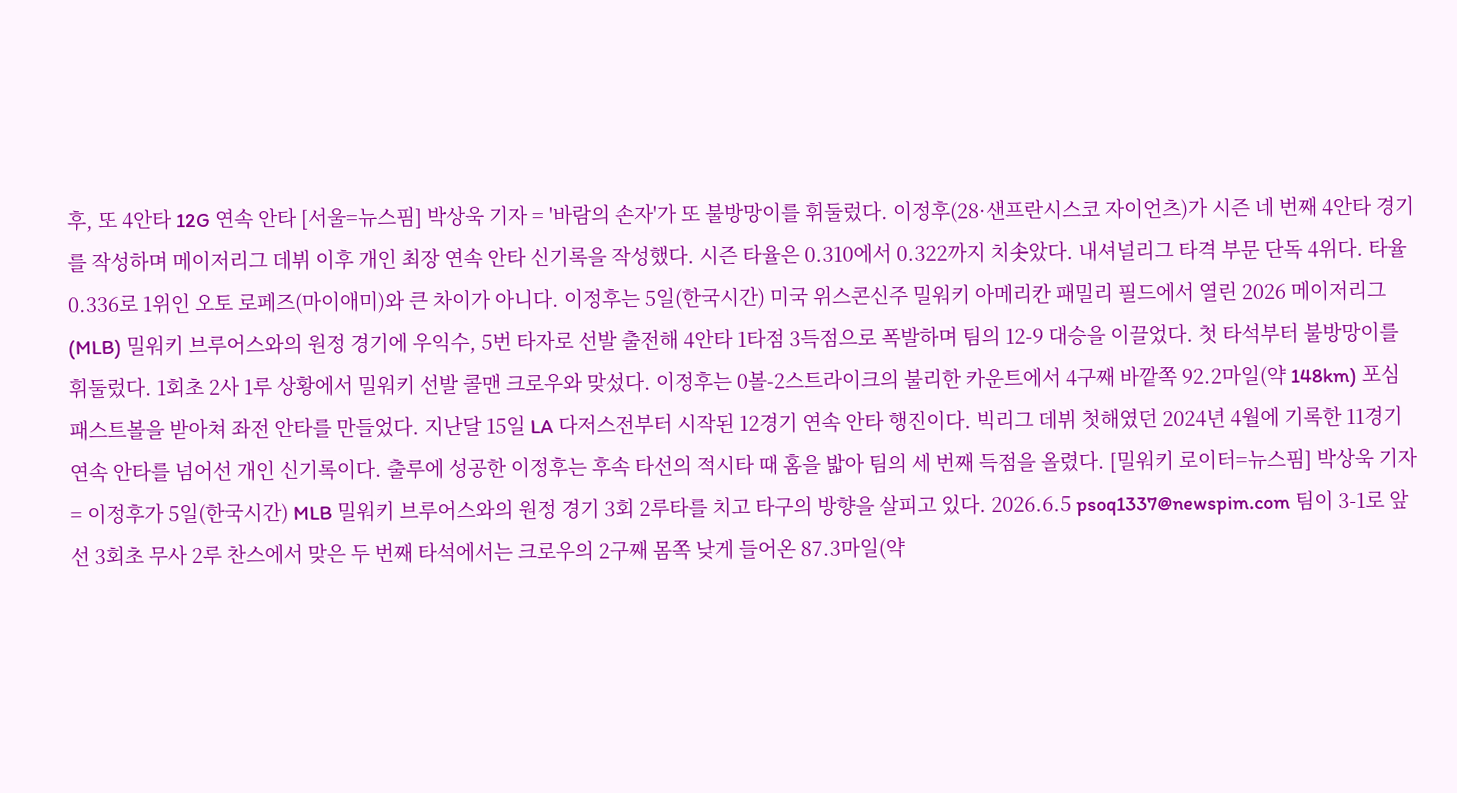후, 또 4안타 12G 연속 안타 [서울=뉴스핌] 박상욱 기자 = '바람의 손자'가 또 불방망이를 휘둘렀다. 이정후(28·샌프란시스코 자이언츠)가 시즌 네 번째 4안타 경기를 작성하며 메이저리그 데뷔 이후 개인 최장 연속 안타 신기록을 작성했다. 시즌 타율은 0.310에서 0.322까지 치솟았다. 내셔널리그 타격 부문 단독 4위다. 타율 0.336로 1위인 오토 로페즈(마이애미)와 큰 차이가 아니다. 이정후는 5일(한국시간) 미국 위스콘신주 밀워키 아메리칸 패밀리 필드에서 열린 2026 메이저리그(MLB) 밀워키 브루어스와의 원정 경기에 우익수, 5번 타자로 선발 출전해 4안타 1타점 3득점으로 폭발하며 팀의 12-9 대승을 이끌었다. 첫 타석부터 불방망이를 휘둘렀다. 1회초 2사 1루 상황에서 밀워키 선발 콜맨 크로우와 맞섰다. 이정후는 0볼-2스트라이크의 불리한 카운트에서 4구째 바깥쪽 92.2마일(약 148km) 포심 패스트볼을 받아쳐 좌전 안타를 만들었다. 지난달 15일 LA 다저스전부터 시작된 12경기 연속 안타 행진이다. 빅리그 데뷔 첫해였던 2024년 4월에 기록한 11경기 연속 안타를 넘어선 개인 신기록이다. 출루에 성공한 이정후는 후속 타선의 적시타 때 홈을 밟아 팀의 세 번째 득점을 올렸다. [밀워키 로이터=뉴스핌] 박상욱 기자= 이정후가 5일(한국시간) MLB 밀워키 브루어스와의 원정 경기 3회 2루타를 치고 타구의 방향을 살피고 있다. 2026.6.5 psoq1337@newspim.com 팀이 3-1로 앞선 3회초 무사 2루 찬스에서 맞은 두 번째 타석에서는 크로우의 2구째 몸쪽 낮게 들어온 87.3마일(약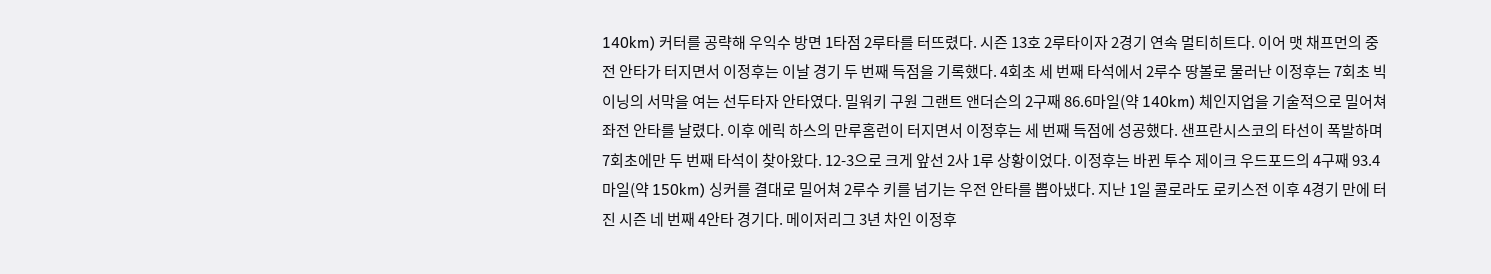140km) 커터를 공략해 우익수 방면 1타점 2루타를 터뜨렸다. 시즌 13호 2루타이자 2경기 연속 멀티히트다. 이어 맷 채프먼의 중전 안타가 터지면서 이정후는 이날 경기 두 번째 득점을 기록했다. 4회초 세 번째 타석에서 2루수 땅볼로 물러난 이정후는 7회초 빅이닝의 서막을 여는 선두타자 안타였다. 밀워키 구원 그랜트 앤더슨의 2구째 86.6마일(약 140km) 체인지업을 기술적으로 밀어쳐 좌전 안타를 날렸다. 이후 에릭 하스의 만루홈런이 터지면서 이정후는 세 번째 득점에 성공했다. 샌프란시스코의 타선이 폭발하며 7회초에만 두 번째 타석이 찾아왔다. 12-3으로 크게 앞선 2사 1루 상황이었다. 이정후는 바뀐 투수 제이크 우드포드의 4구째 93.4마일(약 150km) 싱커를 결대로 밀어쳐 2루수 키를 넘기는 우전 안타를 뽑아냈다. 지난 1일 콜로라도 로키스전 이후 4경기 만에 터진 시즌 네 번째 4안타 경기다. 메이저리그 3년 차인 이정후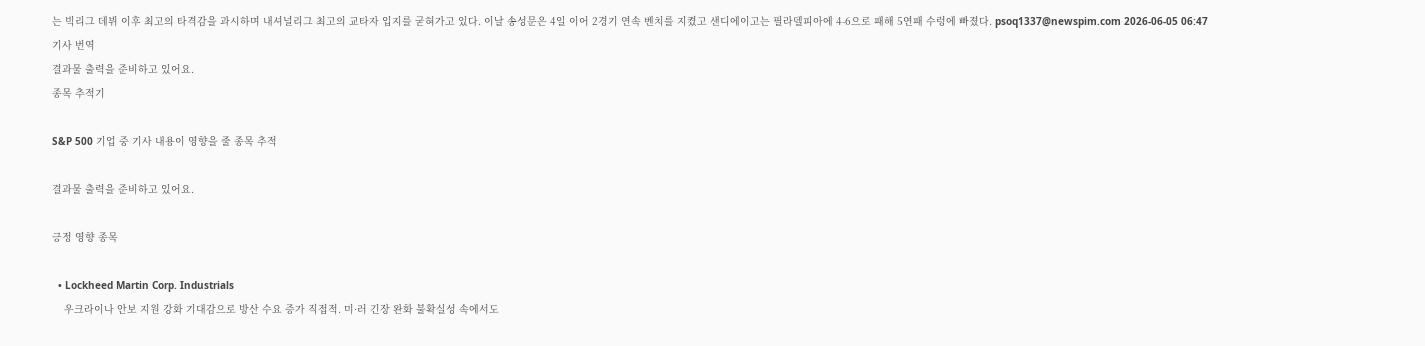는 빅리그 데뷔 이후 최고의 타격감을 과시하며 내셔널리그 최고의 교타자 입지를 굳혀가고 있다. 이날 송성문은 4일 이어 2경기 연속 벤치를 지켰고 샌디에이고는 필라델피아에 4-6으로 패해 5연패 수렁에 빠졌다. psoq1337@newspim.com 2026-06-05 06:47
기사 번역
결과물 출력을 준비하고 있어요.
종목 추적기

S&P 500 기업 중 기사 내용이 영향을 줄 종목 추적

결과물 출력을 준비하고 있어요.

긍정 영향 종목

  • Lockheed Martin Corp. Industrials
    우크라이나 안보 지원 강화 기대감으로 방산 수요 증가 직접적. 미·러 긴장 완화 불확실성 속에서도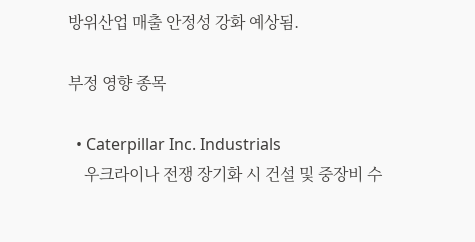방위산업 매출 안정성 강화 예상됨.

부정 영향 종목

  • Caterpillar Inc. Industrials
    우크라이나 전쟁 장기화 시 건설 및 중장비 수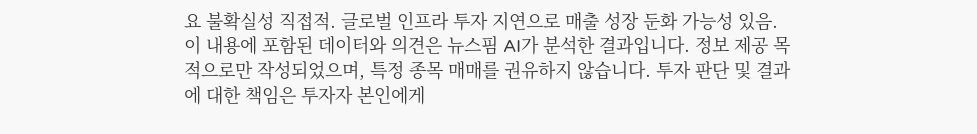요 불확실성 직접적. 글로벌 인프라 투자 지연으로 매출 성장 둔화 가능성 있음.
이 내용에 포함된 데이터와 의견은 뉴스핌 AI가 분석한 결과입니다. 정보 제공 목적으로만 작성되었으며, 특정 종목 매매를 권유하지 않습니다. 투자 판단 및 결과에 대한 책임은 투자자 본인에게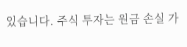있습니다. 주식 투자는 원금 손실 가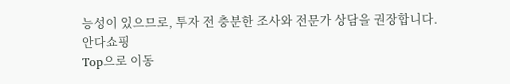능성이 있으므로, 투자 전 충분한 조사와 전문가 상담을 권장합니다.
안다쇼핑
Top으로 이동